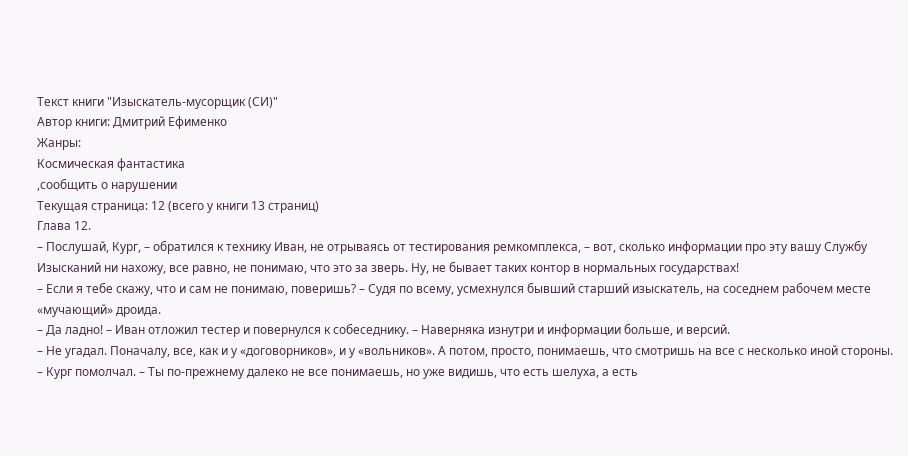Текст книги "Изыскатель-мусорщик (СИ)"
Автор книги: Дмитрий Ефименко
Жанры:
Космическая фантастика
,сообщить о нарушении
Текущая страница: 12 (всего у книги 13 страниц)
Глава 12.
– Послушай, Кург, – обратился к технику Иван, не отрываясь от тестирования ремкомплекса, – вот, сколько информации про эту вашу Службу Изысканий ни нахожу, все равно, не понимаю, что это за зверь. Ну, не бывает таких контор в нормальных государствах!
– Если я тебе скажу, что и сам не понимаю, поверишь? – Судя по всему, усмехнулся бывший старший изыскатель, на соседнем рабочем месте «мучающий» дроида.
– Да ладно! – Иван отложил тестер и повернулся к собеседнику. – Наверняка изнутри и информации больше, и версий.
– Не угадал. Поначалу, все, как и у «договорников», и у «вольников». А потом, просто, понимаешь, что смотришь на все с несколько иной стороны. – Кург помолчал. – Ты по-прежнему далеко не все понимаешь, но уже видишь, что есть шелуха, а есть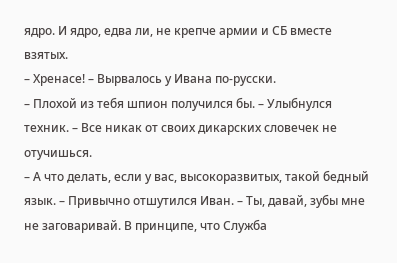ядро. И ядро, едва ли, не крепче армии и СБ вместе взятых.
– Хренасе! – Вырвалось у Ивана по-русски.
– Плохой из тебя шпион получился бы. – Улыбнулся техник. – Все никак от своих дикарских словечек не отучишься.
– А что делать, если у вас, высокоразвитых, такой бедный язык. – Привычно отшутился Иван. – Ты, давай, зубы мне не заговаривай. В принципе, что Служба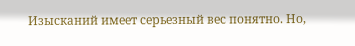Изысканий имеет серьезный вес понятно. Но,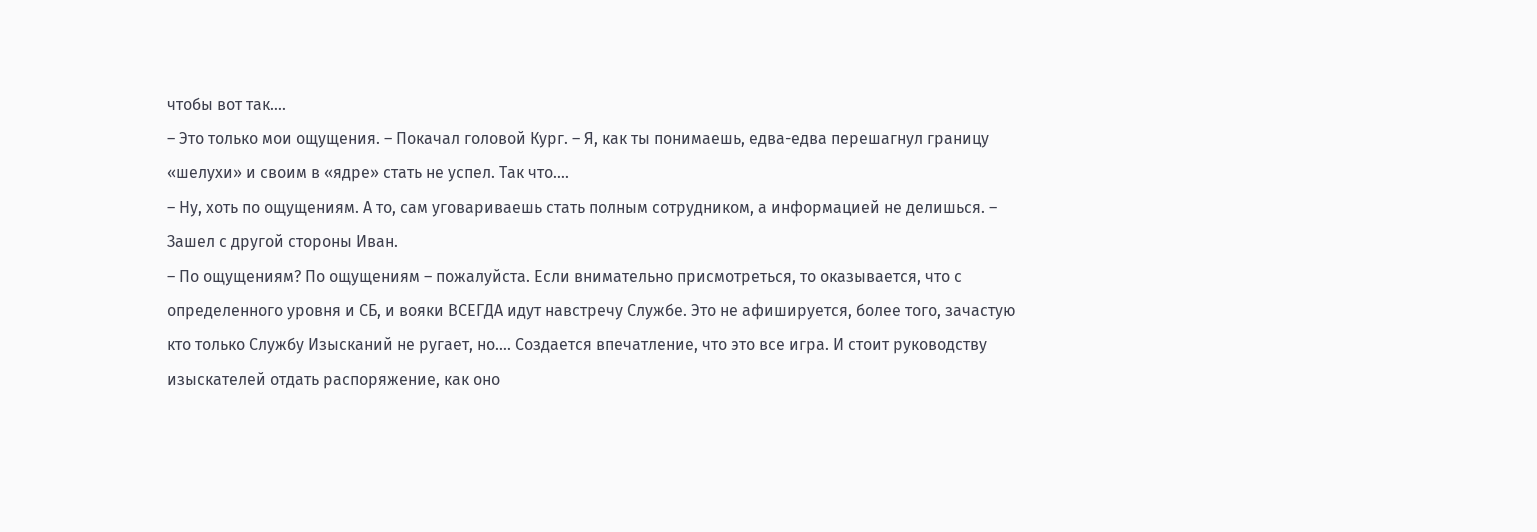чтобы вот так….
– Это только мои ощущения. – Покачал головой Кург. – Я, как ты понимаешь, едва-едва перешагнул границу «шелухи» и своим в «ядре» стать не успел. Так что….
– Ну, хоть по ощущениям. А то, сам уговариваешь стать полным сотрудником, а информацией не делишься. – Зашел с другой стороны Иван.
– По ощущениям? По ощущениям – пожалуйста. Если внимательно присмотреться, то оказывается, что с определенного уровня и СБ, и вояки ВСЕГДА идут навстречу Службе. Это не афишируется, более того, зачастую кто только Службу Изысканий не ругает, но…. Создается впечатление, что это все игра. И стоит руководству изыскателей отдать распоряжение, как оно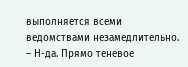выполняется всеми ведомствами незамедлительно.
– Н-да. Прямо теневое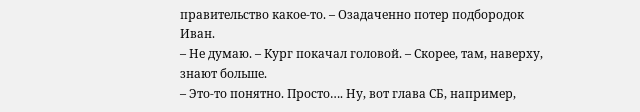правительство какое-то. – Озадаченно потер подбородок Иван.
– Не думаю. – Кург покачал головой. – Скорее, там, наверху, знают больше.
– Это-то понятно. Просто…. Ну, вот глава СБ, например,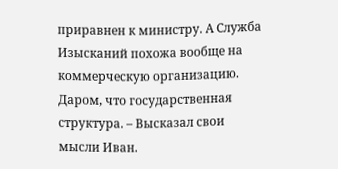приравнен к министру. А Служба Изысканий похожа вообще на коммерческую организацию. Даром, что государственная структура. – Высказал свои мысли Иван.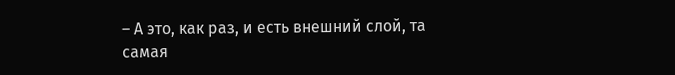– А это, как раз, и есть внешний слой, та самая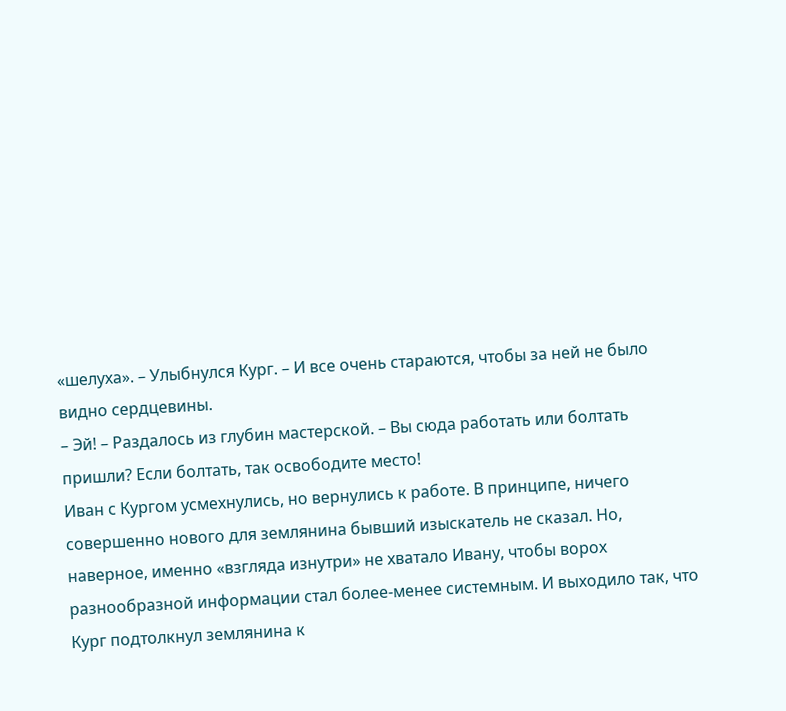«шелуха». – Улыбнулся Кург. – И все очень стараются, чтобы за ней не было видно сердцевины.
– Эй! – Раздалось из глубин мастерской. – Вы сюда работать или болтать пришли? Если болтать, так освободите место!
Иван с Кургом усмехнулись, но вернулись к работе. В принципе, ничего совершенно нового для землянина бывший изыскатель не сказал. Но, наверное, именно «взгляда изнутри» не хватало Ивану, чтобы ворох разнообразной информации стал более-менее системным. И выходило так, что Кург подтолкнул землянина к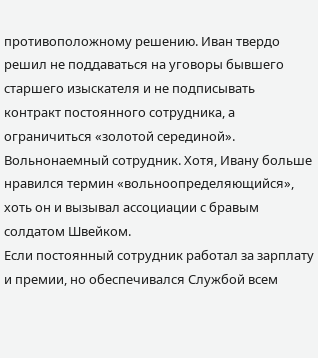противоположному решению. Иван твердо решил не поддаваться на уговоры бывшего старшего изыскателя и не подписывать контракт постоянного сотрудника, а ограничиться «золотой серединой». Вольнонаемный сотрудник. Хотя, Ивану больше нравился термин «вольноопределяющийся», хоть он и вызывал ассоциации с бравым солдатом Швейком.
Если постоянный сотрудник работал за зарплату и премии, но обеспечивался Службой всем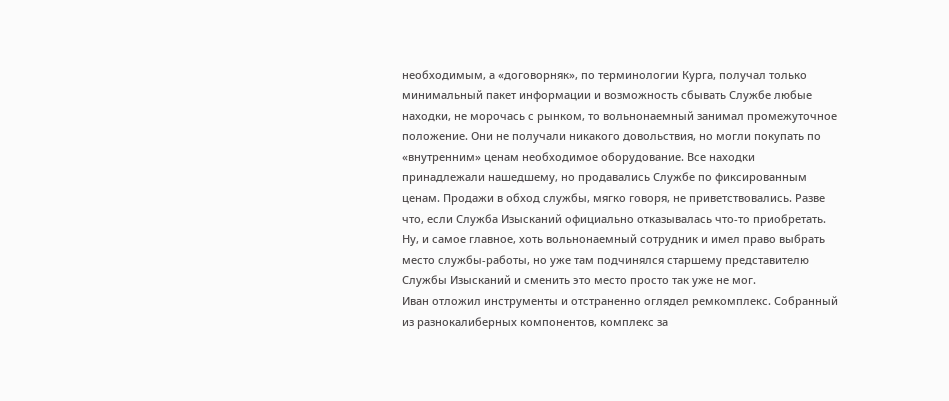необходимым, а «договорняк», по терминологии Курга, получал только минимальный пакет информации и возможность сбывать Службе любые находки, не морочась с рынком, то вольнонаемный занимал промежуточное положение. Они не получали никакого довольствия, но могли покупать по «внутренним» ценам необходимое оборудование. Все находки принадлежали нашедшему, но продавались Службе по фиксированным ценам. Продажи в обход службы, мягко говоря, не приветствовались. Разве что, если Служба Изысканий официально отказывалась что-то приобретать. Ну, и самое главное, хоть вольнонаемный сотрудник и имел право выбрать место службы-работы, но уже там подчинялся старшему представителю Службы Изысканий и сменить это место просто так уже не мог.
Иван отложил инструменты и отстраненно оглядел ремкомплекс. Собранный из разнокалиберных компонентов, комплекс за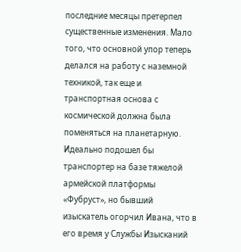последние месяцы претерпел существенные изменения. Мало того, что основной упор теперь делался на работу с наземной техникой, так еще и транспортная основа с космической должна была поменяться на планетарную. Идеально подошел бы транспортер на базе тяжелой армейской платформы «Фубруст», но бывший изыскатель огорчил Ивана, что в его время у Службы Изысканий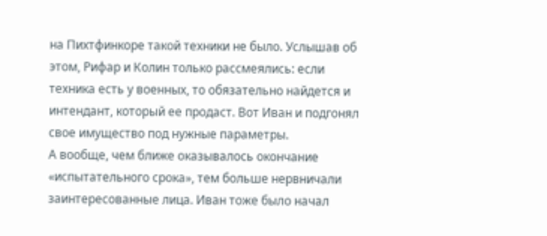на Пихтфинкоре такой техники не было. Услышав об этом, Рифар и Колин только рассмеялись: если техника есть у военных, то обязательно найдется и интендант, который ее продаст. Вот Иван и подгонял свое имущество под нужные параметры.
А вообще, чем ближе оказывалось окончание «испытательного срока», тем больше нервничали заинтересованные лица. Иван тоже было начал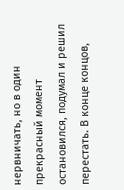нервничать, но в один прекрасный момент остановился, подумал и решил перестать. В конце концов,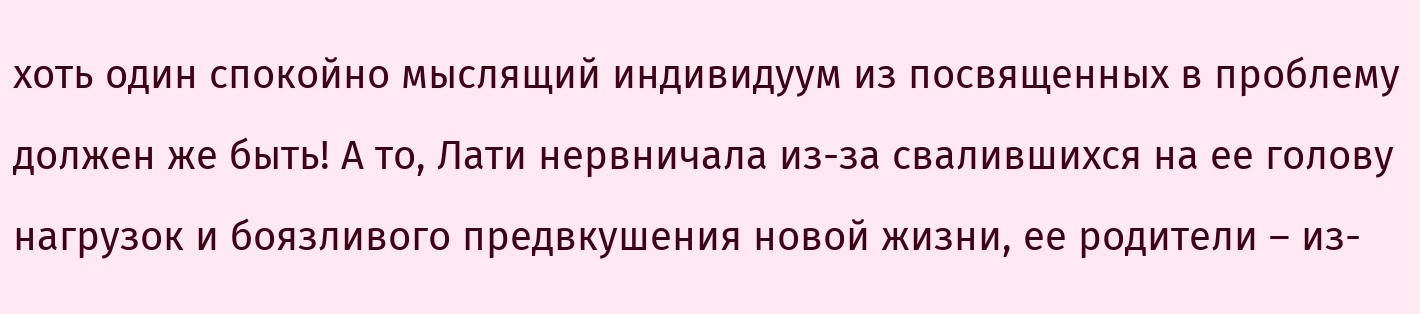хоть один спокойно мыслящий индивидуум из посвященных в проблему должен же быть! А то, Лати нервничала из-за свалившихся на ее голову нагрузок и боязливого предвкушения новой жизни, ее родители – из-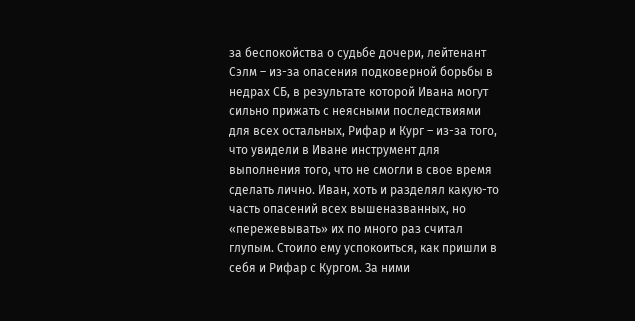за беспокойства о судьбе дочери, лейтенант Сэлм – из-за опасения подковерной борьбы в недрах СБ, в результате которой Ивана могут сильно прижать с неясными последствиями для всех остальных, Рифар и Кург – из-за того, что увидели в Иване инструмент для выполнения того, что не смогли в свое время сделать лично. Иван, хоть и разделял какую-то часть опасений всех вышеназванных, но «пережевывать» их по много раз считал глупым. Стоило ему успокоиться, как пришли в себя и Рифар с Кургом. За ними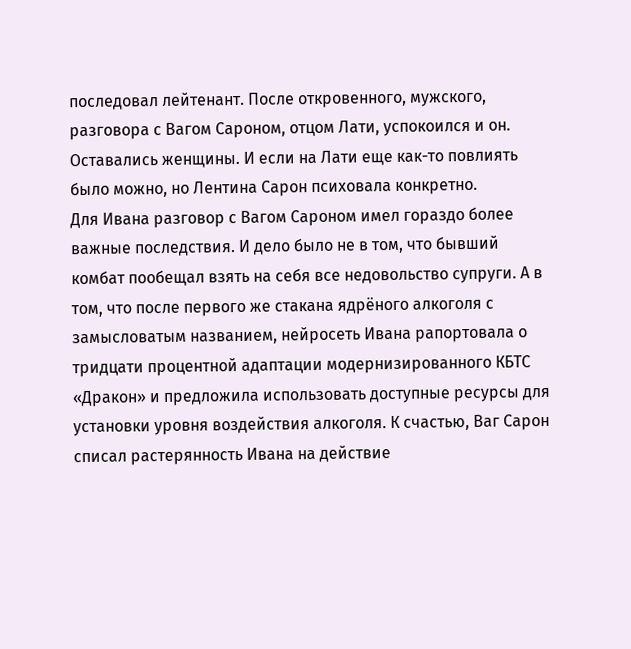последовал лейтенант. После откровенного, мужского, разговора с Вагом Сароном, отцом Лати, успокоился и он. Оставались женщины. И если на Лати еще как-то повлиять было можно, но Лентина Сарон психовала конкретно.
Для Ивана разговор с Вагом Сароном имел гораздо более важные последствия. И дело было не в том, что бывший комбат пообещал взять на себя все недовольство супруги. А в том, что после первого же стакана ядрёного алкоголя с замысловатым названием, нейросеть Ивана рапортовала о тридцати процентной адаптации модернизированного КБТС «Дракон» и предложила использовать доступные ресурсы для установки уровня воздействия алкоголя. К счастью, Ваг Сарон списал растерянность Ивана на действие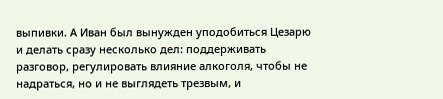выпивки. А Иван был вынужден уподобиться Цезарю и делать сразу несколько дел: поддерживать разговор, регулировать влияние алкоголя, чтобы не надраться, но и не выглядеть трезвым, и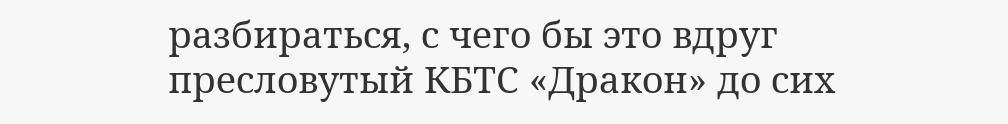разбираться, с чего бы это вдруг пресловутый КБТС «Дракон» до сих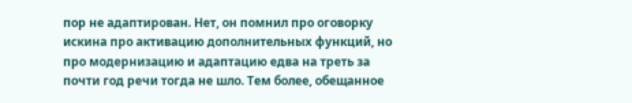пор не адаптирован. Нет, он помнил про оговорку искина про активацию дополнительных функций, но про модернизацию и адаптацию едва на треть за почти год речи тогда не шло. Тем более, обещанное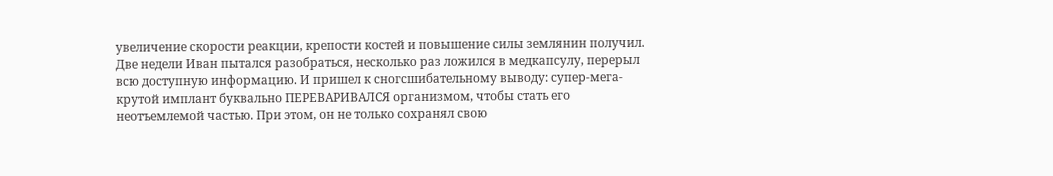увеличение скорости реакции, крепости костей и повышение силы землянин получил.
Две недели Иван пытался разобраться, несколько раз ложился в медкапсулу, перерыл всю доступную информацию. И пришел к сногсшибательному выводу: супер-мега-крутой имплант буквально ПЕРЕВАРИВАЛСЯ организмом, чтобы стать его неотъемлемой частью. При этом, он не только сохранял свою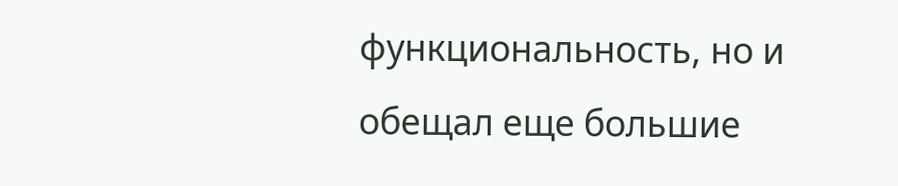функциональность, но и обещал еще большие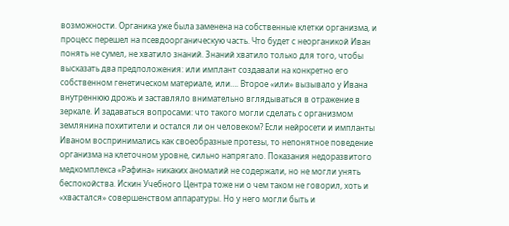возможности. Органика уже была заменена на собственные клетки организма, и процесс перешел на псевдоорганическую часть. Что будет с неорганикой Иван понять не сумел, не хватило знаний. Знаний хватило только для того, чтобы высказать два предположения: или имплант создавали на конкретно его собственном генетическом материале, или…. Второе «или» вызывало у Ивана внутреннюю дрожь и заставляло внимательно вглядываться в отражение в зеркале. И задаваться вопросами: что такого могли сделать с организмом землянина похитители и остался ли он человеком? Если нейросети и импланты Иваном воспринимались как своеобразные протезы, то непонятное поведение организма на клеточном уровне, сильно напрягало. Показания недоразвитого медкомплекса «Рафина» никаких аномалий не содержали, но не могли унять беспокойства. Искин Учебного Центра тоже ни о чем таком не говорил, хоть и «хвастался» совершенством аппаратуры. Но у него могли быть и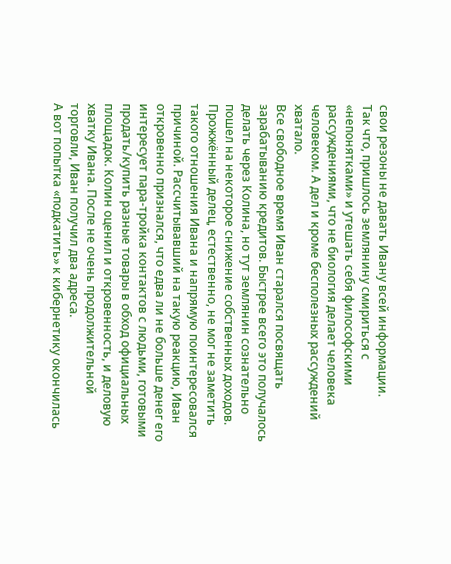свои резоны не давать Ивану всей информации.
Так что, пришлось землянину смириться с «непонятками» и утешать себя философскими рассуждениями, что не биология делает человека человеком. А дел и кроме бесполезных рассуждений хватало.
Все свободное время Иван старался посвящать зарабатыванию кредитов. Быстрее всего это получалось делать через Колина, но тут землянин сознательно пошел на некоторое снижение собственных доходов. Прожжённый делец, естественно, не мог не заметить такого отношения Ивана и напрямую поинтересовался причиной. Рассчитывавший на такую реакцию, Иван откровенно признался, что едва ли не больше денег его интересует пара-тройка контактов с людьми, готовыми продать/купить разные товары в обход официальных площадок. Колин оценил и откровенность, и деловую хватку Ивана. После не очень продолжительной торговли, Иван получил два адреса.
А вот попытка «подкатить» к кибернетику окончилась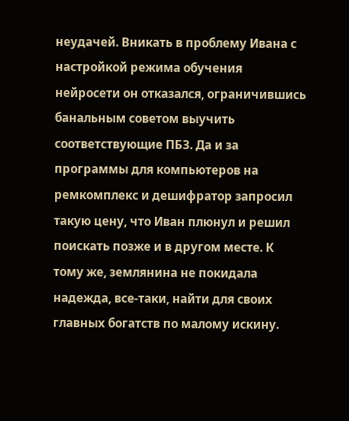неудачей. Вникать в проблему Ивана с настройкой режима обучения нейросети он отказался, ограничившись банальным советом выучить соответствующие ПБЗ. Да и за программы для компьютеров на ремкомплекс и дешифратор запросил такую цену, что Иван плюнул и решил поискать позже и в другом месте. К тому же, землянина не покидала надежда, все-таки, найти для своих главных богатств по малому искину.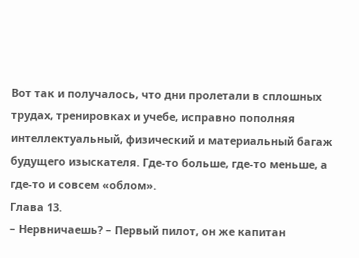Вот так и получалось, что дни пролетали в сплошных трудах, тренировках и учебе, исправно пополняя интеллектуальный, физический и материальный багаж будущего изыскателя. Где-то больше, где-то меньше, а где-то и совсем «облом».
Глава 13.
– Нервничаешь? – Первый пилот, он же капитан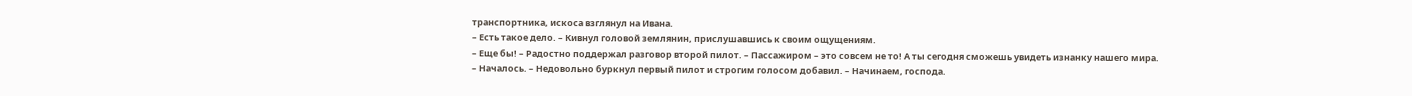транспортника, искоса взглянул на Ивана.
– Есть такое дело. – Кивнул головой землянин, прислушавшись к своим ощущениям.
– Еще бы! – Радостно поддержал разговор второй пилот. – Пассажиром – это совсем не то! А ты сегодня сможешь увидеть изнанку нашего мира.
– Началось. – Недовольно буркнул первый пилот и строгим голосом добавил. – Начинаем, господа.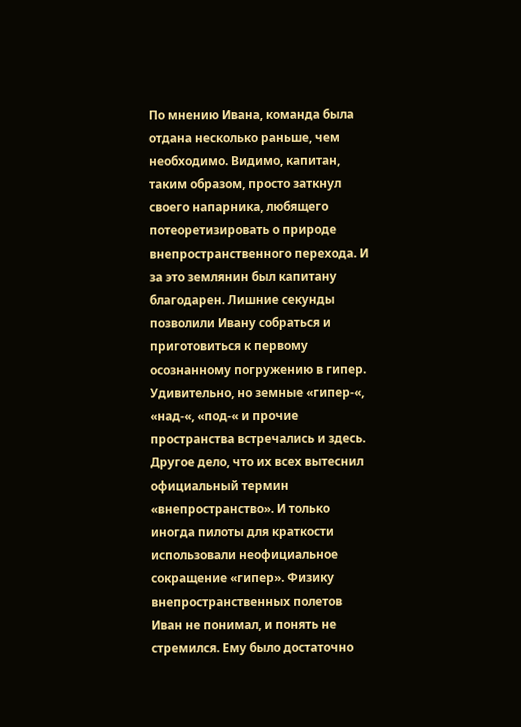По мнению Ивана, команда была отдана несколько раньше, чем необходимо. Видимо, капитан, таким образом, просто заткнул своего напарника, любящего потеоретизировать о природе внепространственного перехода. И за это землянин был капитану благодарен. Лишние секунды позволили Ивану собраться и приготовиться к первому осознанному погружению в гипер.
Удивительно, но земные «гипер-«, «над-«, «под-« и прочие пространства встречались и здесь. Другое дело, что их всех вытеснил официальный термин «внепространство». И только иногда пилоты для краткости использовали неофициальное сокращение «гипер». Физику внепространственных полетов Иван не понимал, и понять не стремился. Ему было достаточно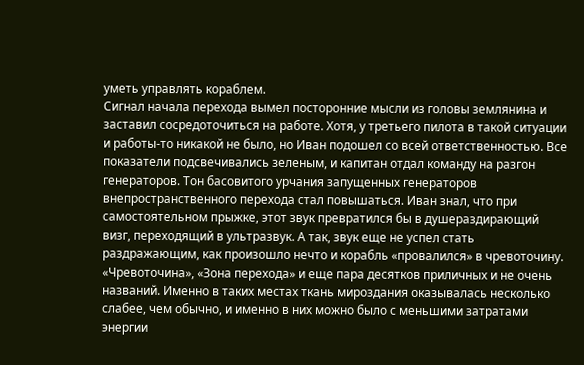уметь управлять кораблем.
Сигнал начала перехода вымел посторонние мысли из головы землянина и заставил сосредоточиться на работе. Хотя, у третьего пилота в такой ситуации и работы-то никакой не было, но Иван подошел со всей ответственностью. Все показатели подсвечивались зеленым, и капитан отдал команду на разгон генераторов. Тон басовитого урчания запущенных генераторов внепространственного перехода стал повышаться. Иван знал, что при самостоятельном прыжке, этот звук превратился бы в душераздирающий визг, переходящий в ультразвук. А так, звук еще не успел стать раздражающим, как произошло нечто и корабль «провалился» в чревоточину.
«Чревоточина», «Зона перехода» и еще пара десятков приличных и не очень названий. Именно в таких местах ткань мироздания оказывалась несколько слабее, чем обычно, и именно в них можно было с меньшими затратами энергии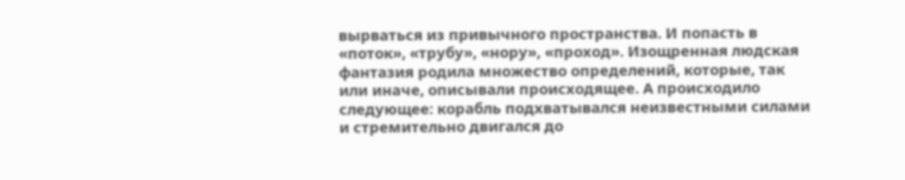вырваться из привычного пространства. И попасть в «поток», «трубу», «нору», «проход». Изощренная людская фантазия родила множество определений, которые, так или иначе, описывали происходящее. А происходило следующее: корабль подхватывался неизвестными силами и стремительно двигался до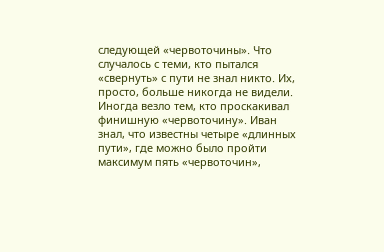следующей «червоточины». Что случалось с теми, кто пытался «свернуть» с пути не знал никто. Их, просто, больше никогда не видели. Иногда везло тем, кто проскакивал финишную «червоточину». Иван знал, что известны четыре «длинных пути», где можно было пройти максимум пять «червоточин»,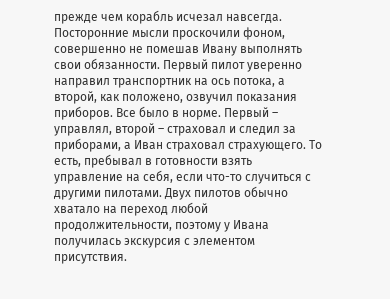прежде чем корабль исчезал навсегда.
Посторонние мысли проскочили фоном, совершенно не помешав Ивану выполнять свои обязанности. Первый пилот уверенно направил транспортник на ось потока, а второй, как положено, озвучил показания приборов. Все было в норме. Первый – управлял, второй – страховал и следил за приборами, а Иван страховал страхующего. То есть, пребывал в готовности взять управление на себя, если что-то случиться с другими пилотами. Двух пилотов обычно хватало на переход любой продолжительности, поэтому у Ивана получилась экскурсия с элементом присутствия.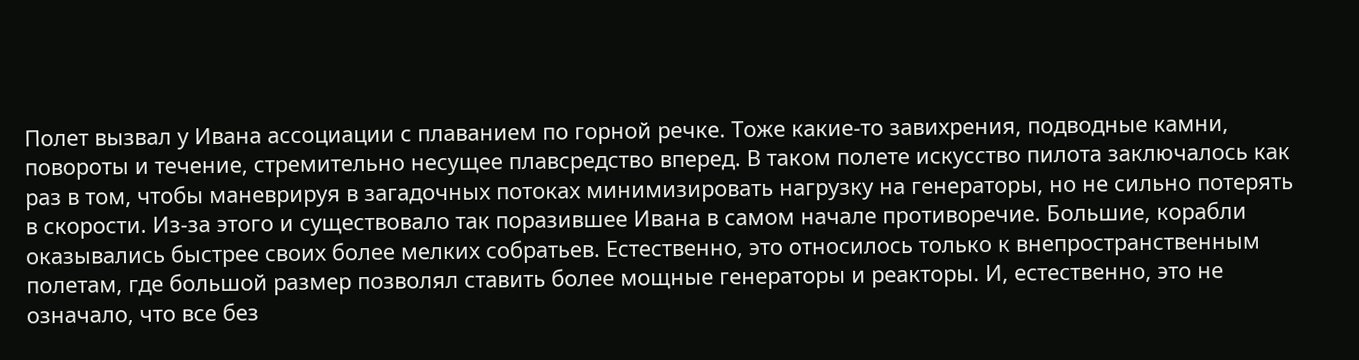Полет вызвал у Ивана ассоциации с плаванием по горной речке. Тоже какие-то завихрения, подводные камни, повороты и течение, стремительно несущее плавсредство вперед. В таком полете искусство пилота заключалось как раз в том, чтобы маневрируя в загадочных потоках минимизировать нагрузку на генераторы, но не сильно потерять в скорости. Из-за этого и существовало так поразившее Ивана в самом начале противоречие. Большие, корабли оказывались быстрее своих более мелких собратьев. Естественно, это относилось только к внепространственным полетам, где большой размер позволял ставить более мощные генераторы и реакторы. И, естественно, это не означало, что все без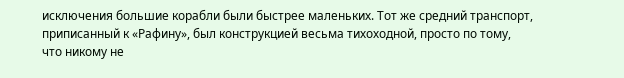исключения большие корабли были быстрее маленьких. Тот же средний транспорт, приписанный к «Рафину», был конструкцией весьма тихоходной, просто по тому, что никому не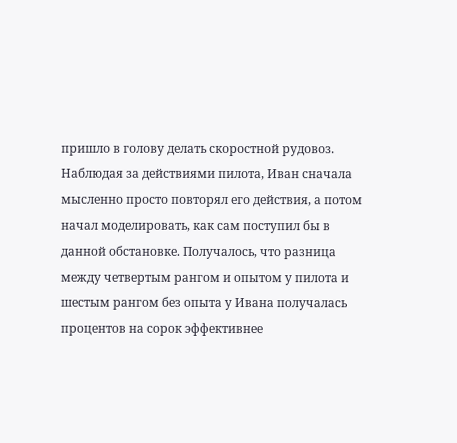пришло в голову делать скоростной рудовоз.
Наблюдая за действиями пилота, Иван сначала мысленно просто повторял его действия, а потом начал моделировать, как сам поступил бы в данной обстановке. Получалось, что разница между четвертым рангом и опытом у пилота и шестым рангом без опыта у Ивана получалась процентов на сорок эффективнее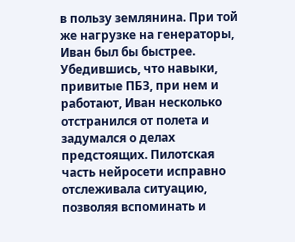в пользу землянина. При той же нагрузке на генераторы, Иван был бы быстрее.
Убедившись, что навыки, привитые ПБЗ, при нем и работают, Иван несколько отстранился от полета и задумался о делах предстоящих. Пилотская часть нейросети исправно отслеживала ситуацию, позволяя вспоминать и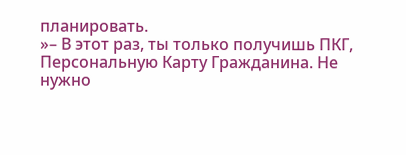планировать.
»– В этот раз, ты только получишь ПКГ, Персональную Карту Гражданина. Не нужно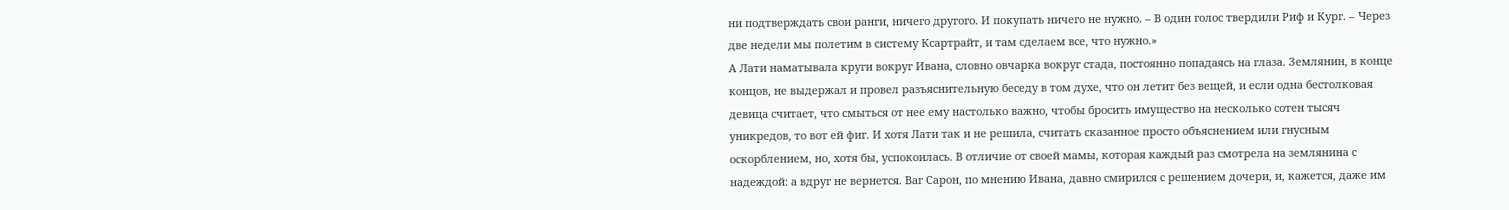ни подтверждать свои ранги, ничего другого. И покупать ничего не нужно. – В один голос твердили Риф и Кург. – Через две недели мы полетим в систему Ксартрайт, и там сделаем все, что нужно.»
А Лати наматывала круги вокруг Ивана, словно овчарка вокруг стада, постоянно попадаясь на глаза. Землянин, в конце концов, не выдержал и провел разъяснительную беседу в том духе, что он летит без вещей, и если одна бестолковая девица считает, что смыться от нее ему настолько важно, чтобы бросить имущество на несколько сотен тысяч уникредов, то вот ей фиг. И хотя Лати так и не решила, считать сказанное просто объяснением или гнусным оскорблением, но, хотя бы, успокоилась. В отличие от своей мамы, которая каждый раз смотрела на землянина с надеждой: а вдруг не вернется. Ваг Сарон, по мнению Ивана, давно смирился с решением дочери, и, кажется, даже им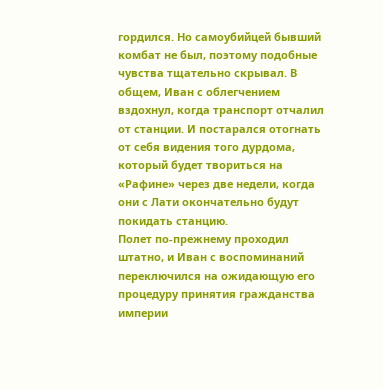гордился. Но самоубийцей бывший комбат не был, поэтому подобные чувства тщательно скрывал. В общем, Иван с облегчением вздохнул, когда транспорт отчалил от станции. И постарался отогнать от себя видения того дурдома, который будет твориться на «Рафине» через две недели, когда они с Лати окончательно будут покидать станцию.
Полет по-прежнему проходил штатно, и Иван с воспоминаний переключился на ожидающую его процедуру принятия гражданства империи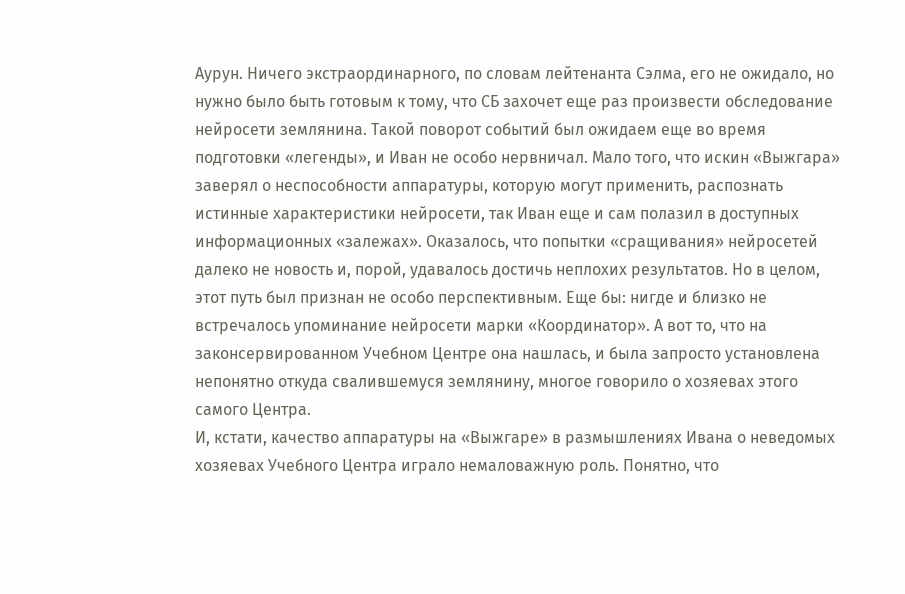Аурун. Ничего экстраординарного, по словам лейтенанта Сэлма, его не ожидало, но нужно было быть готовым к тому, что СБ захочет еще раз произвести обследование нейросети землянина. Такой поворот событий был ожидаем еще во время подготовки «легенды», и Иван не особо нервничал. Мало того, что искин «Выжгара» заверял о неспособности аппаратуры, которую могут применить, распознать истинные характеристики нейросети, так Иван еще и сам полазил в доступных информационных «залежах». Оказалось, что попытки «сращивания» нейросетей далеко не новость и, порой, удавалось достичь неплохих результатов. Но в целом, этот путь был признан не особо перспективным. Еще бы: нигде и близко не встречалось упоминание нейросети марки «Координатор». А вот то, что на законсервированном Учебном Центре она нашлась, и была запросто установлена непонятно откуда свалившемуся землянину, многое говорило о хозяевах этого самого Центра.
И, кстати, качество аппаратуры на «Выжгаре» в размышлениях Ивана о неведомых хозяевах Учебного Центра играло немаловажную роль. Понятно, что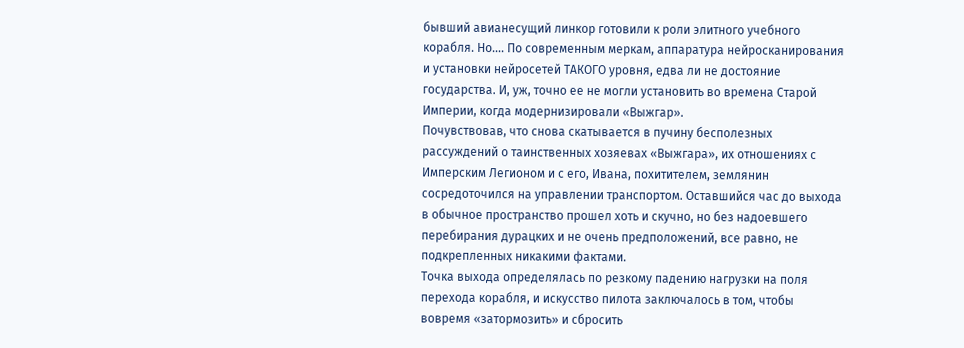бывший авианесущий линкор готовили к роли элитного учебного корабля. Но…. По современным меркам, аппаратура нейросканирования и установки нейросетей ТАКОГО уровня, едва ли не достояние государства. И, уж, точно ее не могли установить во времена Старой Империи, когда модернизировали «Выжгар».
Почувствовав, что снова скатывается в пучину бесполезных рассуждений о таинственных хозяевах «Выжгара», их отношениях с Имперским Легионом и с его, Ивана, похитителем, землянин сосредоточился на управлении транспортом. Оставшийся час до выхода в обычное пространство прошел хоть и скучно, но без надоевшего перебирания дурацких и не очень предположений, все равно, не подкрепленных никакими фактами.
Точка выхода определялась по резкому падению нагрузки на поля перехода корабля, и искусство пилота заключалось в том, чтобы вовремя «затормозить» и сбросить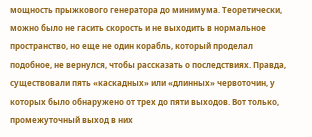мощность прыжкового генератора до минимума. Теоретически, можно было не гасить скорость и не выходить в нормальное пространство, но еще не один корабль, который проделал подобное, не вернулся, чтобы рассказать о последствиях. Правда, существовали пять «каскадных» или «длинных» червоточин, у которых было обнаружено от трех до пяти выходов. Вот только, промежуточный выход в них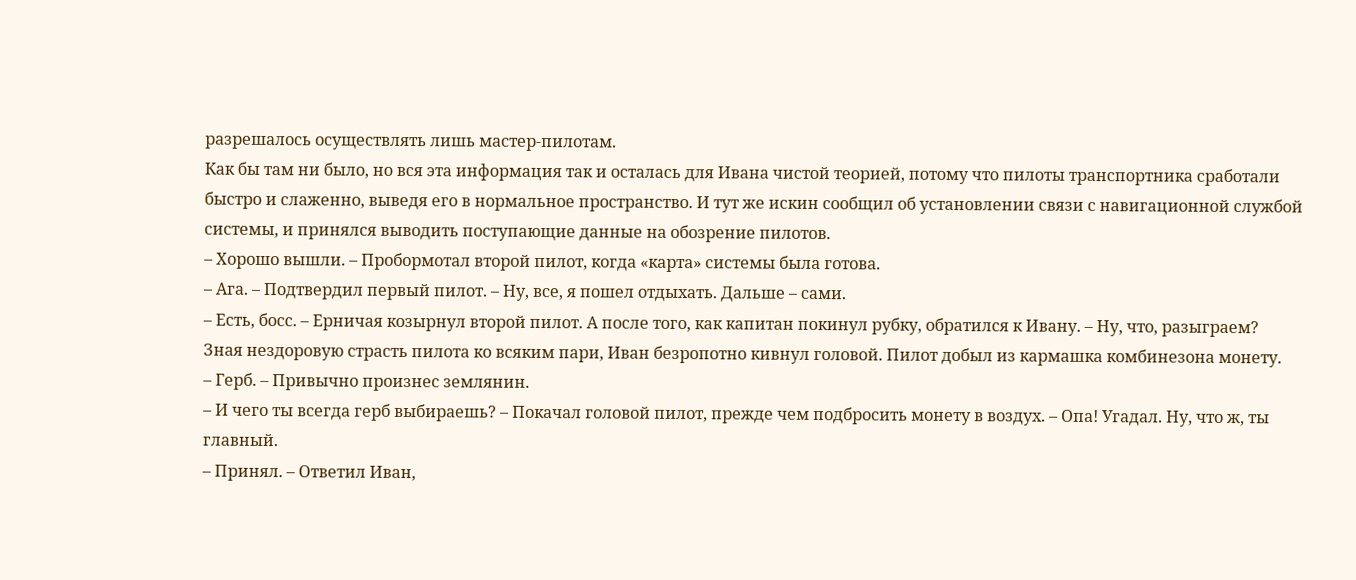разрешалось осуществлять лишь мастер-пилотам.
Как бы там ни было, но вся эта информация так и осталась для Ивана чистой теорией, потому что пилоты транспортника сработали быстро и слаженно, выведя его в нормальное пространство. И тут же искин сообщил об установлении связи с навигационной службой системы, и принялся выводить поступающие данные на обозрение пилотов.
– Хорошо вышли. – Пробормотал второй пилот, когда «карта» системы была готова.
– Ага. – Подтвердил первый пилот. – Ну, все, я пошел отдыхать. Дальше – сами.
– Есть, босс. – Ерничая козырнул второй пилот. А после того, как капитан покинул рубку, обратился к Ивану. – Ну, что, разыграем?
Зная нездоровую страсть пилота ко всяким пари, Иван безропотно кивнул головой. Пилот добыл из кармашка комбинезона монету.
– Герб. – Привычно произнес землянин.
– И чего ты всегда герб выбираешь? – Покачал головой пилот, прежде чем подбросить монету в воздух. – Опа! Угадал. Ну, что ж, ты главный.
– Принял. – Ответил Иван,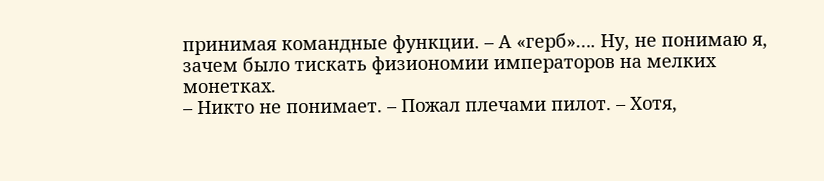принимая командные функции. – А «герб»…. Ну, не понимаю я, зачем было тискать физиономии императоров на мелких монетках.
– Никто не понимает. – Пожал плечами пилот. – Хотя,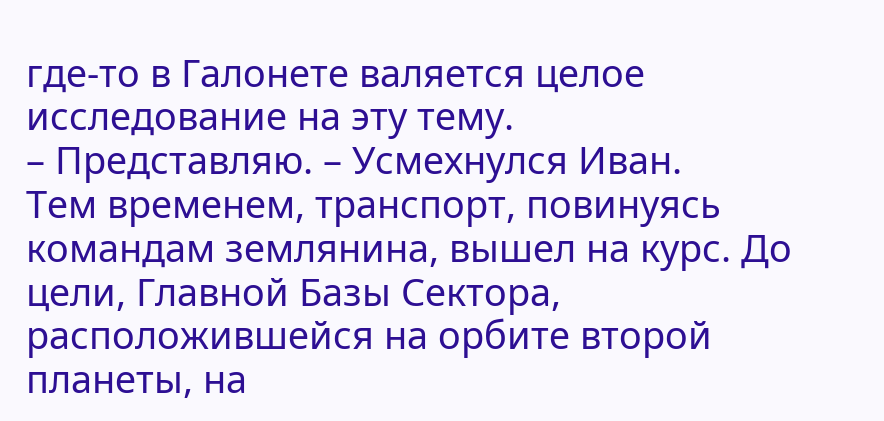где-то в Галонете валяется целое исследование на эту тему.
– Представляю. – Усмехнулся Иван.
Тем временем, транспорт, повинуясь командам землянина, вышел на курс. До цели, Главной Базы Сектора, расположившейся на орбите второй планеты, на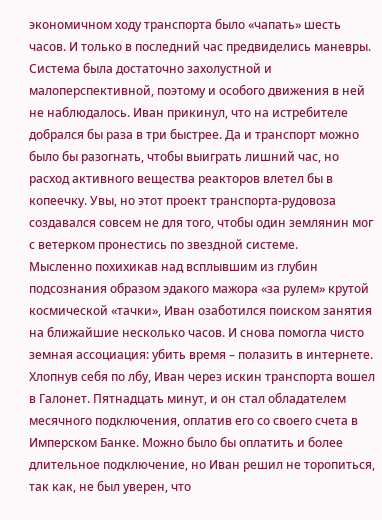экономичном ходу транспорта было «чапать» шесть часов. И только в последний час предвиделись маневры. Система была достаточно захолустной и малоперспективной, поэтому и особого движения в ней не наблюдалось. Иван прикинул, что на истребителе добрался бы раза в три быстрее. Да и транспорт можно было бы разогнать, чтобы выиграть лишний час, но расход активного вещества реакторов влетел бы в копеечку. Увы, но этот проект транспорта-рудовоза создавался совсем не для того, чтобы один землянин мог с ветерком пронестись по звездной системе.
Мысленно похихикав над всплывшим из глубин подсознания образом эдакого мажора «за рулем» крутой космической «тачки», Иван озаботился поиском занятия на ближайшие несколько часов. И снова помогла чисто земная ассоциация: убить время – полазить в интернете. Хлопнув себя по лбу, Иван через искин транспорта вошел в Галонет. Пятнадцать минут, и он стал обладателем месячного подключения, оплатив его со своего счета в Имперском Банке. Можно было бы оплатить и более длительное подключение, но Иван решил не торопиться, так как, не был уверен, что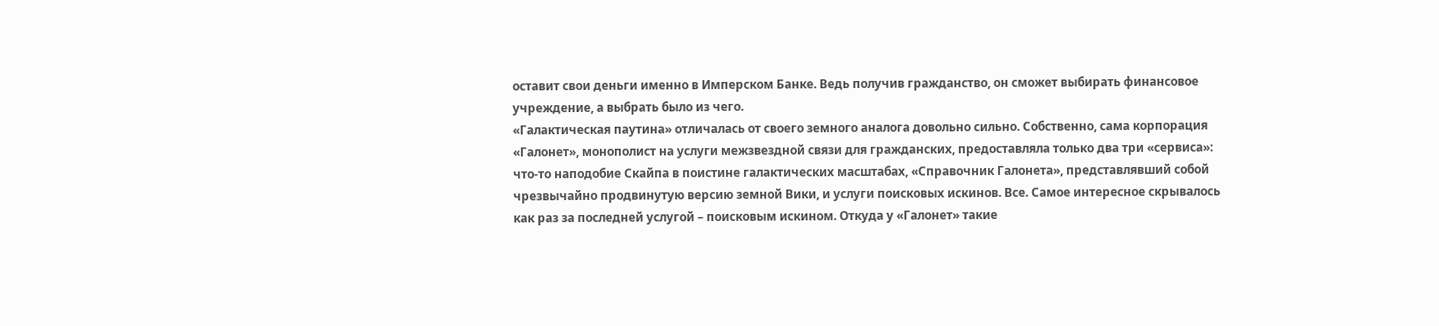оставит свои деньги именно в Имперском Банке. Ведь получив гражданство, он сможет выбирать финансовое учреждение, а выбрать было из чего.
«Галактическая паутина» отличалась от своего земного аналога довольно сильно. Собственно, сама корпорация «Галонет», монополист на услуги межзвездной связи для гражданских, предоставляла только два три «сервиса»: что-то наподобие Скайпа в поистине галактических масштабах, «Справочник Галонета», представлявший собой чрезвычайно продвинутую версию земной Вики, и услуги поисковых искинов. Все. Самое интересное скрывалось как раз за последней услугой – поисковым искином. Откуда у «Галонет» такие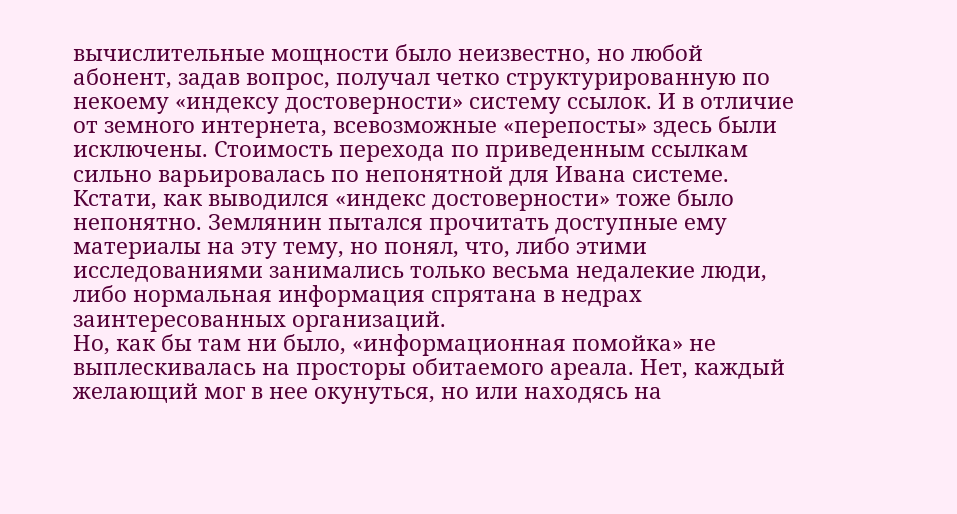вычислительные мощности было неизвестно, но любой абонент, задав вопрос, получал четко структурированную по некоему «индексу достоверности» систему ссылок. И в отличие от земного интернета, всевозможные «перепосты» здесь были исключены. Стоимость перехода по приведенным ссылкам сильно варьировалась по непонятной для Ивана системе. Кстати, как выводился «индекс достоверности» тоже было непонятно. Землянин пытался прочитать доступные ему материалы на эту тему, но понял, что, либо этими исследованиями занимались только весьма недалекие люди, либо нормальная информация спрятана в недрах заинтересованных организаций.
Но, как бы там ни было, «информационная помойка» не выплескивалась на просторы обитаемого ареала. Нет, каждый желающий мог в нее окунуться, но или находясь на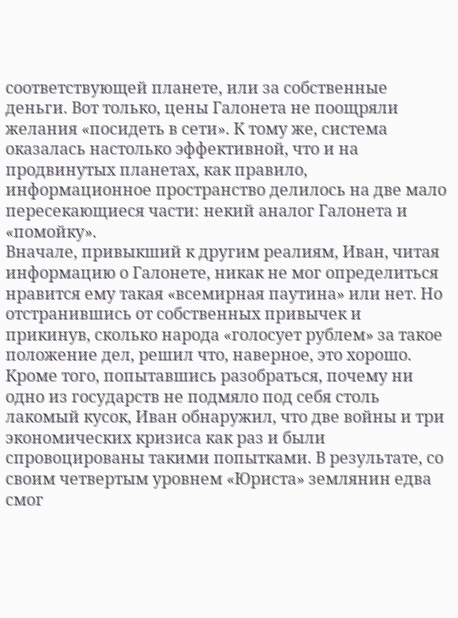соответствующей планете, или за собственные деньги. Вот только, цены Галонета не поощряли желания «посидеть в сети». К тому же, система оказалась настолько эффективной, что и на продвинутых планетах, как правило, информационное пространство делилось на две мало пересекающиеся части: некий аналог Галонета и «помойку».
Вначале, привыкший к другим реалиям, Иван, читая информацию о Галонете, никак не мог определиться нравится ему такая «всемирная паутина» или нет. Но отстранившись от собственных привычек и прикинув, сколько народа «голосует рублем» за такое положение дел, решил что, наверное, это хорошо. Кроме того, попытавшись разобраться, почему ни одно из государств не подмяло под себя столь лакомый кусок, Иван обнаружил, что две войны и три экономических кризиса как раз и были спровоцированы такими попытками. В результате, со своим четвертым уровнем «Юриста» землянин едва смог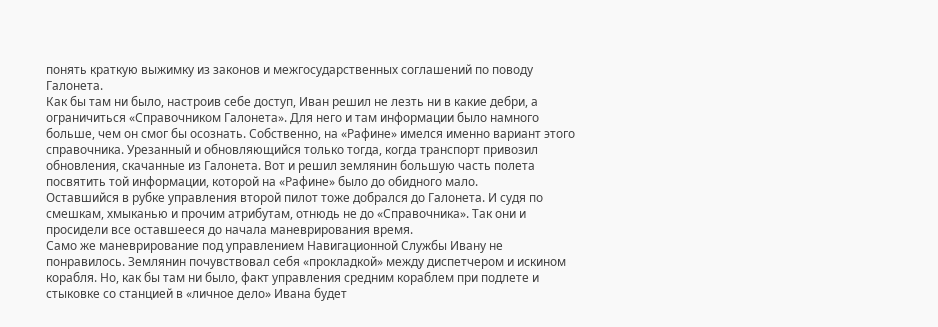понять краткую выжимку из законов и межгосударственных соглашений по поводу Галонета.
Как бы там ни было, настроив себе доступ, Иван решил не лезть ни в какие дебри, а ограничиться «Справочником Галонета». Для него и там информации было намного больше, чем он смог бы осознать. Собственно, на «Рафине» имелся именно вариант этого справочника. Урезанный и обновляющийся только тогда, когда транспорт привозил обновления, скачанные из Галонета. Вот и решил землянин большую часть полета посвятить той информации, которой на «Рафине» было до обидного мало.
Оставшийся в рубке управления второй пилот тоже добрался до Галонета. И судя по смешкам, хмыканью и прочим атрибутам, отнюдь не до «Справочника». Так они и просидели все оставшееся до начала маневрирования время.
Само же маневрирование под управлением Навигационной Службы Ивану не понравилось. Землянин почувствовал себя «прокладкой» между диспетчером и искином корабля. Но, как бы там ни было, факт управления средним кораблем при подлете и стыковке со станцией в «личное дело» Ивана будет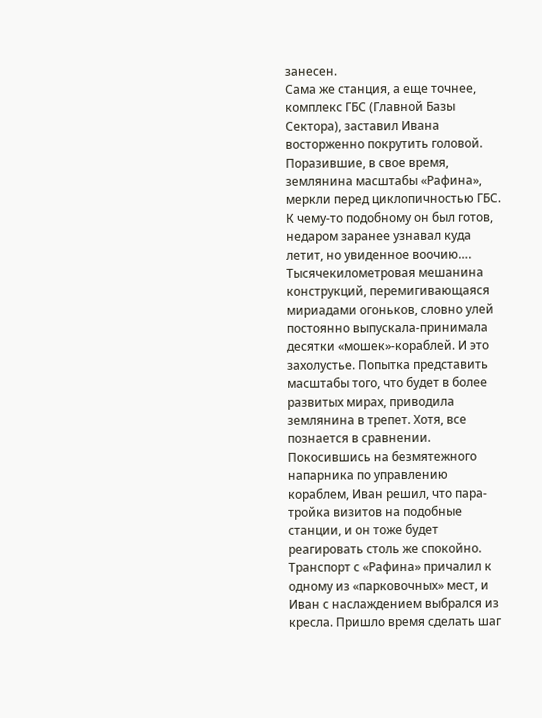занесен.
Сама же станция, а еще точнее, комплекс ГБС (Главной Базы Сектора), заставил Ивана восторженно покрутить головой. Поразившие, в свое время, землянина масштабы «Рафина», меркли перед циклопичностью ГБС. К чему-то подобному он был готов, недаром заранее узнавал куда летит, но увиденное воочию…. Тысячекилометровая мешанина конструкций, перемигивающаяся мириадами огоньков, словно улей постоянно выпускала-принимала десятки «мошек»-кораблей. И это захолустье. Попытка представить масштабы того, что будет в более развитых мирах, приводила землянина в трепет. Хотя, все познается в сравнении. Покосившись на безмятежного напарника по управлению кораблем, Иван решил, что пара-тройка визитов на подобные станции, и он тоже будет реагировать столь же спокойно.
Транспорт с «Рафина» причалил к одному из «парковочных» мест, и Иван с наслаждением выбрался из кресла. Пришло время сделать шаг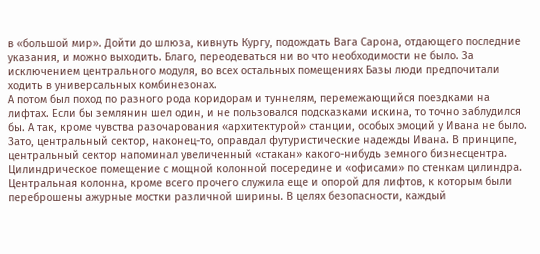в «большой мир». Дойти до шлюза, кивнуть Кургу, подождать Вага Сарона, отдающего последние указания, и можно выходить. Благо, переодеваться ни во что необходимости не было. За исключением центрального модуля, во всех остальных помещениях Базы люди предпочитали ходить в универсальных комбинезонах.
А потом был поход по разного рода коридорам и туннелям, перемежающийся поездками на лифтах. Если бы землянин шел один, и не пользовался подсказками искина, то точно заблудился бы. А так, кроме чувства разочарования «архитектурой» станции, особых эмоций у Ивана не было.
Зато, центральный сектор, наконец-то, оправдал футуристические надежды Ивана. В принципе, центральный сектор напоминал увеличенный «стакан» какого-нибудь земного бизнесцентра. Цилиндрическое помещение с мощной колонной посередине и «офисами» по стенкам цилиндра. Центральная колонна, кроме всего прочего служила еще и опорой для лифтов, к которым были переброшены ажурные мостки различной ширины. В целях безопасности, каждый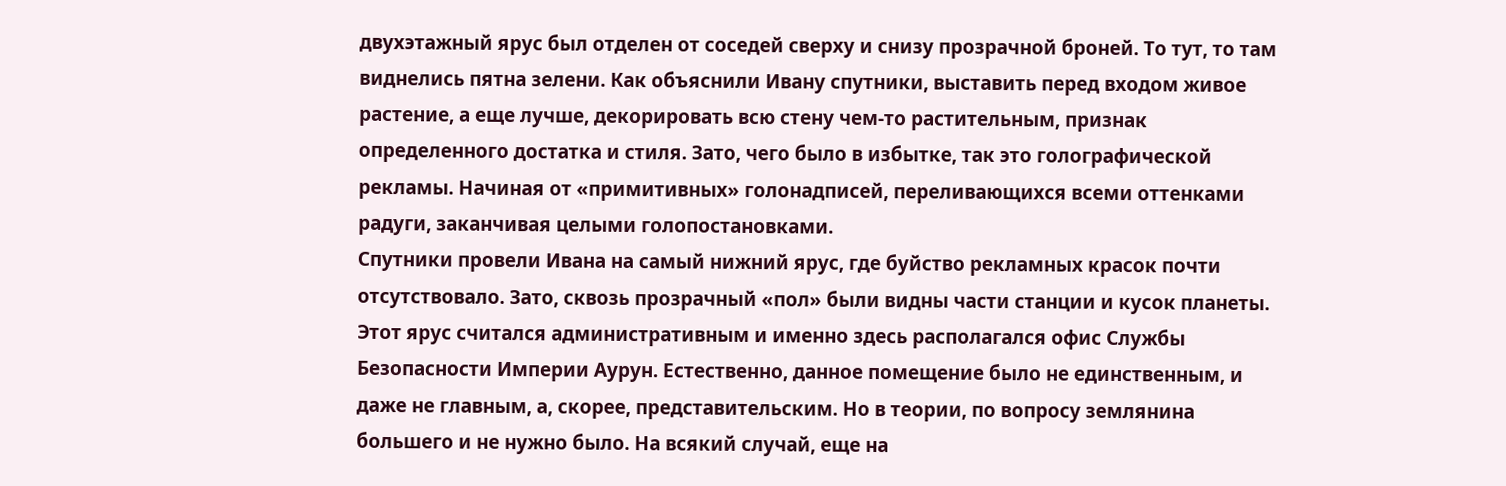двухэтажный ярус был отделен от соседей сверху и снизу прозрачной броней. То тут, то там виднелись пятна зелени. Как объяснили Ивану спутники, выставить перед входом живое растение, а еще лучше, декорировать всю стену чем-то растительным, признак определенного достатка и стиля. Зато, чего было в избытке, так это голографической рекламы. Начиная от «примитивных» голонадписей, переливающихся всеми оттенками радуги, заканчивая целыми голопостановками.
Спутники провели Ивана на самый нижний ярус, где буйство рекламных красок почти отсутствовало. Зато, сквозь прозрачный «пол» были видны части станции и кусок планеты. Этот ярус считался административным и именно здесь располагался офис Службы Безопасности Империи Аурун. Естественно, данное помещение было не единственным, и даже не главным, а, скорее, представительским. Но в теории, по вопросу землянина большего и не нужно было. На всякий случай, еще на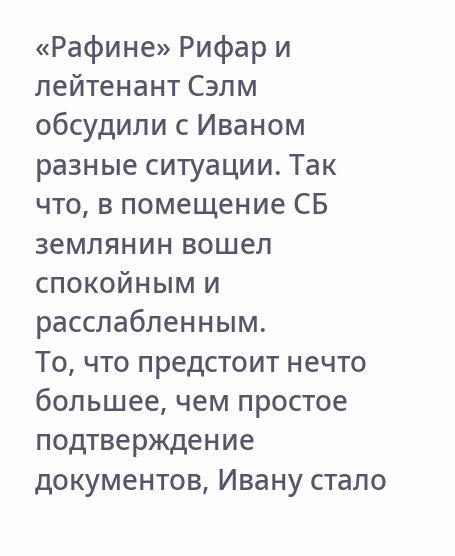«Рафине» Рифар и лейтенант Сэлм обсудили с Иваном разные ситуации. Так что, в помещение СБ землянин вошел спокойным и расслабленным.
То, что предстоит нечто большее, чем простое подтверждение документов, Ивану стало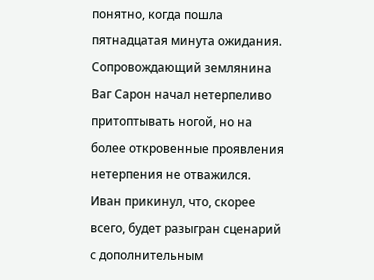понятно, когда пошла пятнадцатая минута ожидания. Сопровождающий землянина Ваг Сарон начал нетерпеливо притоптывать ногой, но на более откровенные проявления нетерпения не отважился. Иван прикинул, что, скорее всего, будет разыгран сценарий с дополнительным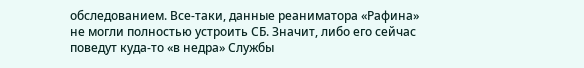обследованием. Все-таки, данные реаниматора «Рафина» не могли полностью устроить СБ. Значит, либо его сейчас поведут куда-то «в недра» Службы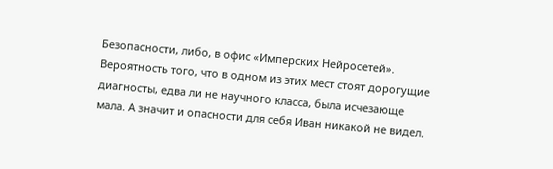Безопасности, либо, в офис «Имперских Нейросетей». Вероятность того, что в одном из этих мест стоят дорогущие диагносты, едва ли не научного класса, была исчезающе мала. А значит и опасности для себя Иван никакой не видел.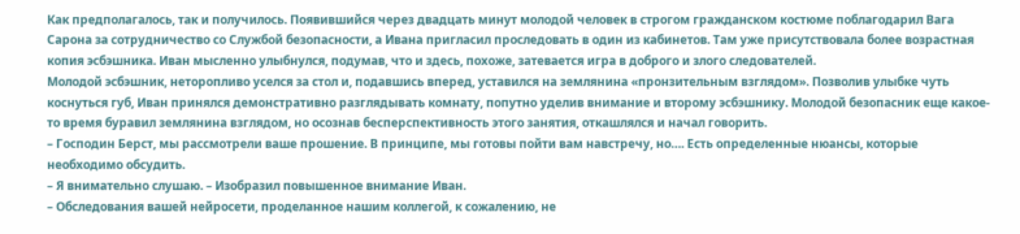Как предполагалось, так и получилось. Появившийся через двадцать минут молодой человек в строгом гражданском костюме поблагодарил Вага Сарона за сотрудничество со Службой безопасности, а Ивана пригласил проследовать в один из кабинетов. Там уже присутствовала более возрастная копия эсбэшника. Иван мысленно улыбнулся, подумав, что и здесь, похоже, затевается игра в доброго и злого следователей.
Молодой эсбэшник, неторопливо уселся за стол и, подавшись вперед, уставился на землянина «пронзительным взглядом». Позволив улыбке чуть коснуться губ, Иван принялся демонстративно разглядывать комнату, попутно уделив внимание и второму эсбэшнику. Молодой безопасник еще какое-то время буравил землянина взглядом, но осознав бесперспективность этого занятия, откашлялся и начал говорить.
– Господин Берст, мы рассмотрели ваше прошение. В принципе, мы готовы пойти вам навстречу, но…. Есть определенные нюансы, которые необходимо обсудить.
– Я внимательно слушаю. – Изобразил повышенное внимание Иван.
– Обследования вашей нейросети, проделанное нашим коллегой, к сожалению, не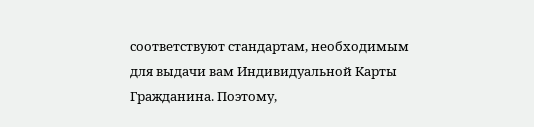соответствуют стандартам, необходимым для выдачи вам Индивидуальной Карты Гражданина. Поэтому,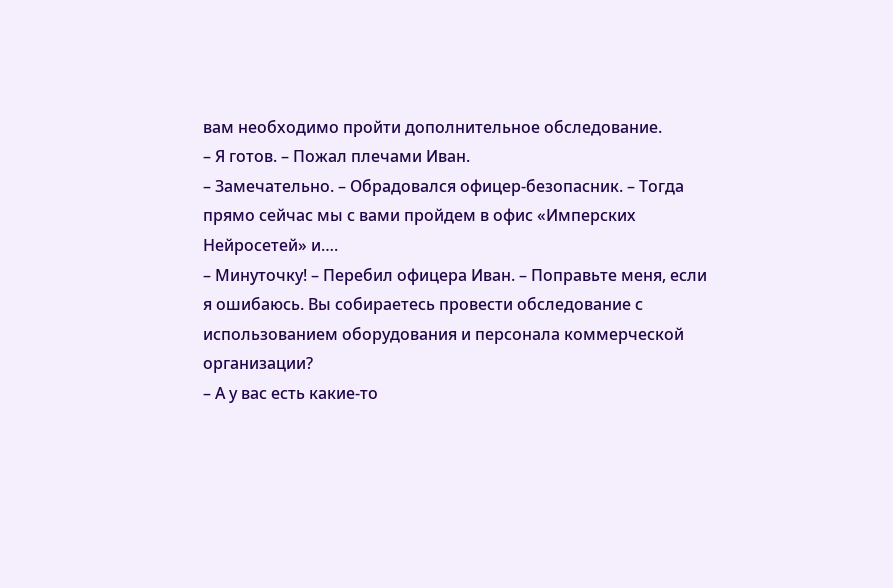вам необходимо пройти дополнительное обследование.
– Я готов. – Пожал плечами Иван.
– Замечательно. – Обрадовался офицер-безопасник. – Тогда прямо сейчас мы с вами пройдем в офис «Имперских Нейросетей» и….
– Минуточку! – Перебил офицера Иван. – Поправьте меня, если я ошибаюсь. Вы собираетесь провести обследование с использованием оборудования и персонала коммерческой организации?
– А у вас есть какие-то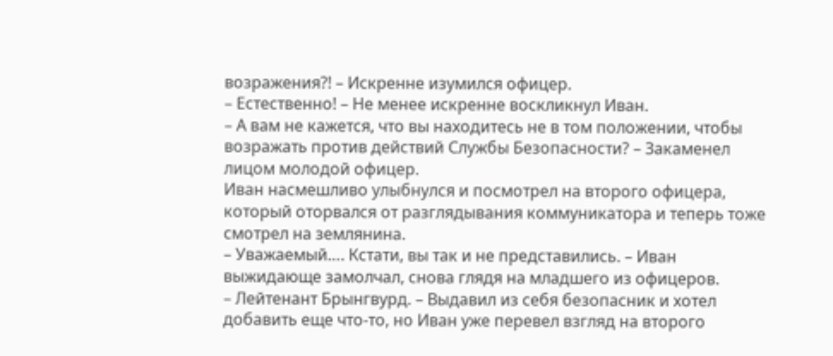возражения?! – Искренне изумился офицер.
– Естественно! – Не менее искренне воскликнул Иван.
– А вам не кажется, что вы находитесь не в том положении, чтобы возражать против действий Службы Безопасности? – Закаменел лицом молодой офицер.
Иван насмешливо улыбнулся и посмотрел на второго офицера, который оторвался от разглядывания коммуникатора и теперь тоже смотрел на землянина.
– Уважаемый…. Кстати, вы так и не представились. – Иван выжидающе замолчал, снова глядя на младшего из офицеров.
– Лейтенант Брынгвурд. – Выдавил из себя безопасник и хотел добавить еще что-то, но Иван уже перевел взгляд на второго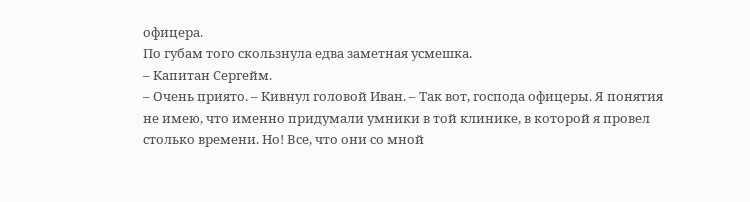офицера.
По губам того скользнула едва заметная усмешка.
– Капитан Сергейм.
– Очень приято. – Кивнул головой Иван. – Так вот, господа офицеры. Я понятия не имею, что именно придумали умники в той клинике, в которой я провел столько времени. Но! Все, что они со мной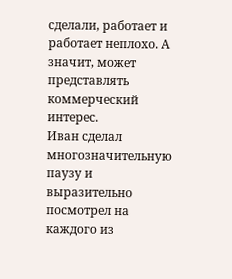сделали, работает и работает неплохо. А значит, может представлять коммерческий интерес.
Иван сделал многозначительную паузу и выразительно посмотрел на каждого из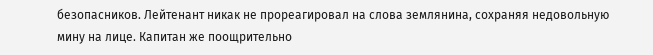безопасников. Лейтенант никак не прореагировал на слова землянина, сохраняя недовольную мину на лице. Капитан же поощрительно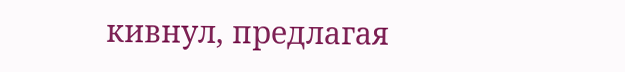кивнул, предлагая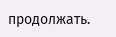продолжать.